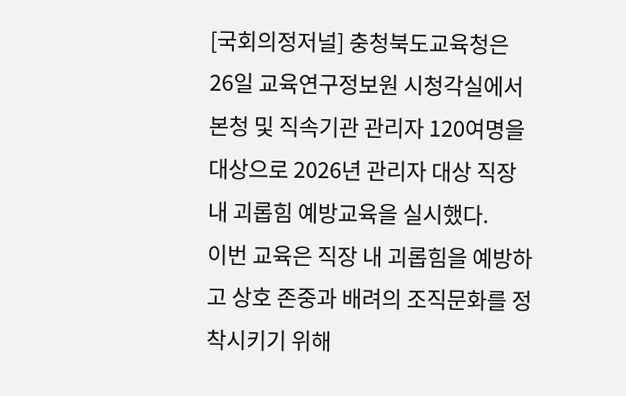[국회의정저널] 충청북도교육청은 26일 교육연구정보원 시청각실에서 본청 및 직속기관 관리자 120여명을 대상으로 2026년 관리자 대상 직장 내 괴롭힘 예방교육을 실시했다.
이번 교육은 직장 내 괴롭힘을 예방하고 상호 존중과 배려의 조직문화를 정착시키기 위해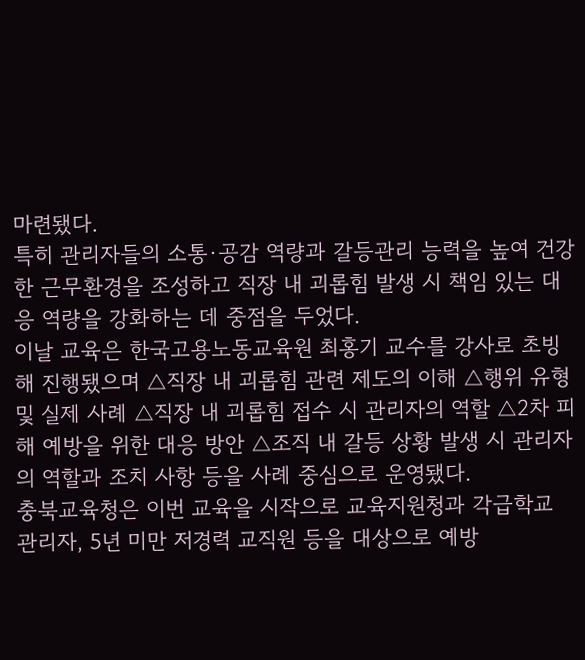마련됐다.
특히 관리자들의 소통·공감 역량과 갈등관리 능력을 높여 건강한 근무환경을 조성하고 직장 내 괴롭힘 발생 시 책임 있는 대응 역량을 강화하는 데 중점을 두었다.
이날 교육은 한국고용노동교육원 최홍기 교수를 강사로 초빙해 진행됐으며 △직장 내 괴롭힘 관련 제도의 이해 △행위 유형 및 실제 사례 △직장 내 괴롭힘 접수 시 관리자의 역할 △2차 피해 예방을 위한 대응 방안 △조직 내 갈등 상황 발생 시 관리자의 역할과 조치 사항 등을 사례 중심으로 운영됐다.
충북교육청은 이번 교육을 시작으로 교육지원청과 각급학교 관리자, 5년 미만 저경력 교직원 등을 대상으로 예방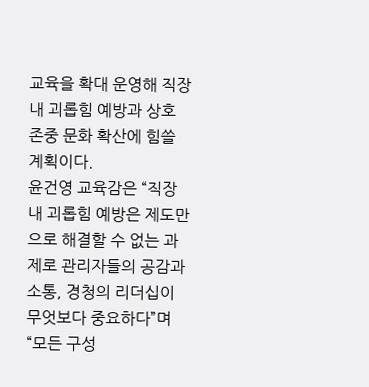교육을 확대 운영해 직장 내 괴롭힘 예방과 상호 존중 문화 확산에 힘쓸 계획이다.
윤건영 교육감은 “직장 내 괴롭힘 예방은 제도만으로 해결할 수 없는 과제로 관리자들의 공감과 소통, 경청의 리더십이 무엇보다 중요하다”며 “모든 구성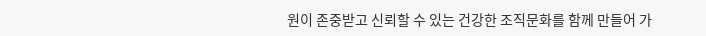원이 존중받고 신뢰할 수 있는 건강한 조직문화를 함께 만들어 가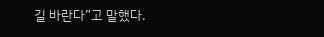길 바란다”고 말했다.